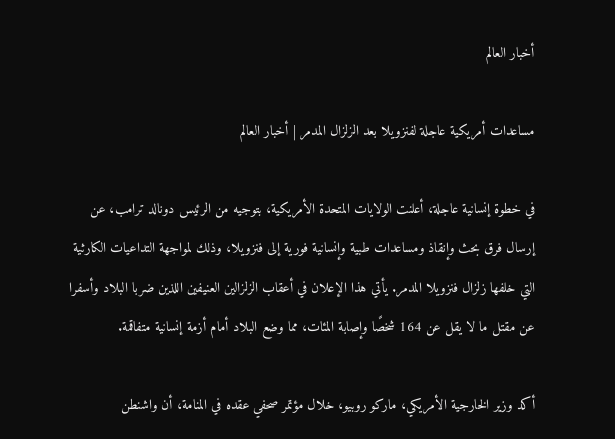أخبار العالم

مساعدات أمريكية عاجلة لفنزويلا بعد الزلزال المدمر | أخبار العالم

في خطوة إنسانية عاجلة، أعلنت الولايات المتحدة الأمريكية، بتوجيه من الرئيس دونالد ترامب، عن إرسال فرق بحث وإنقاذ ومساعدات طبية وإنسانية فورية إلى فنزويلا، وذلك لمواجهة التداعيات الكارثية التي خلفها زلزال فنزويلا المدمر. يأتي هذا الإعلان في أعقاب الزلزالين العنيفين اللذين ضربا البلاد وأسفرا عن مقتل ما لا يقل عن 164 شخصًا وإصابة المئات، مما وضع البلاد أمام أزمة إنسانية متفاقمة.

أكد وزير الخارجية الأمريكي، ماركو روبيو، خلال مؤتمر صحفي عقده في المنامة، أن واشنطن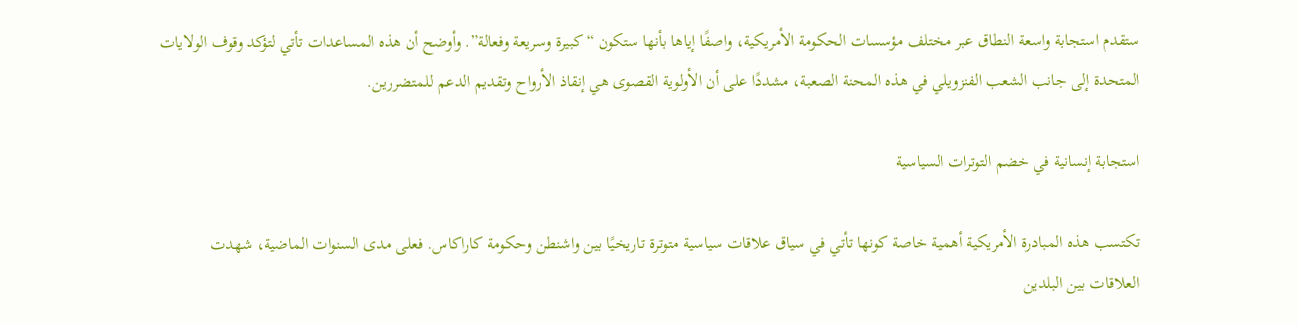ستقدم استجابة واسعة النطاق عبر مختلف مؤسسات الحكومة الأمريكية، واصفًا إياها بأنها ستكون “كبيرة وسريعة وفعالة”. وأوضح أن هذه المساعدات تأتي لتؤكد وقوف الولايات المتحدة إلى جانب الشعب الفنزويلي في هذه المحنة الصعبة، مشددًا على أن الأولوية القصوى هي إنقاذ الأرواح وتقديم الدعم للمتضررين.

استجابة إنسانية في خضم التوترات السياسية

تكتسب هذه المبادرة الأمريكية أهمية خاصة كونها تأتي في سياق علاقات سياسية متوترة تاريخيًا بين واشنطن وحكومة كاراكاس. فعلى مدى السنوات الماضية، شهدت العلاقات بين البلدين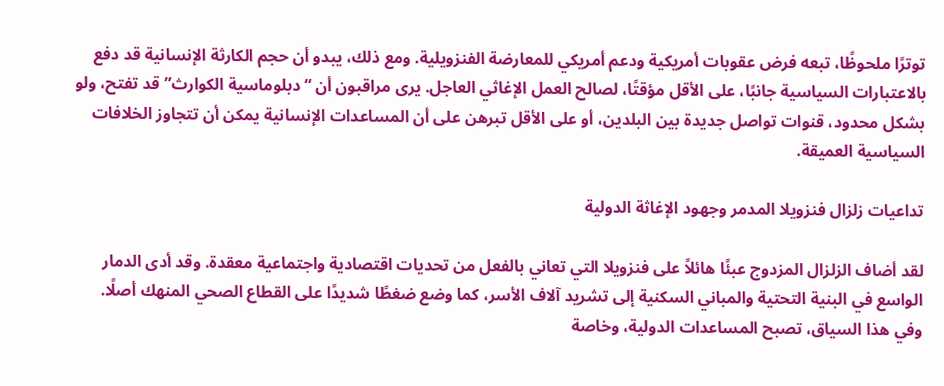توترًا ملحوظًا، تبعه فرض عقوبات أمريكية ودعم أمريكي للمعارضة الفنزويلية. ومع ذلك، يبدو أن حجم الكارثة الإنسانية قد دفع بالاعتبارات السياسية جانبًا، على الأقل مؤقتًا، لصالح العمل الإغاثي العاجل. يرى مراقبون أن “دبلوماسية الكوارث” قد تفتح، ولو بشكل محدود، قنوات تواصل جديدة بين البلدين، أو على الأقل تبرهن على أن المساعدات الإنسانية يمكن أن تتجاوز الخلافات السياسية العميقة.

تداعيات زلزال فنزويلا المدمر وجهود الإغاثة الدولية

لقد أضاف الزلزال المزدوج عبئًا هائلاً على فنزويلا التي تعاني بالفعل من تحديات اقتصادية واجتماعية معقدة. وقد أدى الدمار الواسع في البنية التحتية والمباني السكنية إلى تشريد آلاف الأسر، كما وضع ضغطًا شديدًا على القطاع الصحي المنهك أصلًا. وفي هذا السياق، تصبح المساعدات الدولية، وخاصة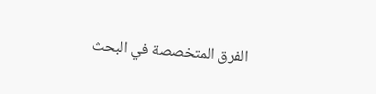الفرق المتخصصة في البحث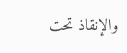والإنقاذ تحت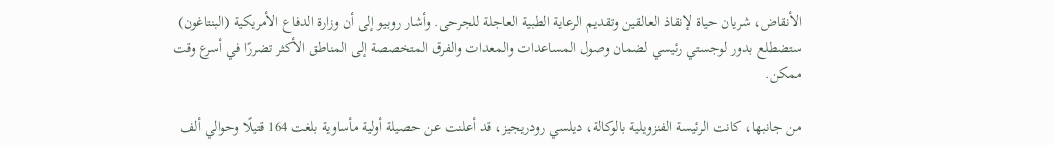الأنقاض، شريان حياة لإنقاذ العالقين وتقديم الرعاية الطبية العاجلة للجرحى. وأشار روبيو إلى أن وزارة الدفاع الأمريكية (البنتاغون) ستضطلع بدور لوجستي رئيسي لضمان وصول المساعدات والمعدات والفرق المتخصصة إلى المناطق الأكثر تضررًا في أسرع وقت ممكن.

من جانبها، كانت الرئيسة الفنزويلية بالوكالة، ديلسي رودريجيز، قد أعلنت عن حصيلة أولية مأساوية بلغت 164 قتيلًا وحوالي ألف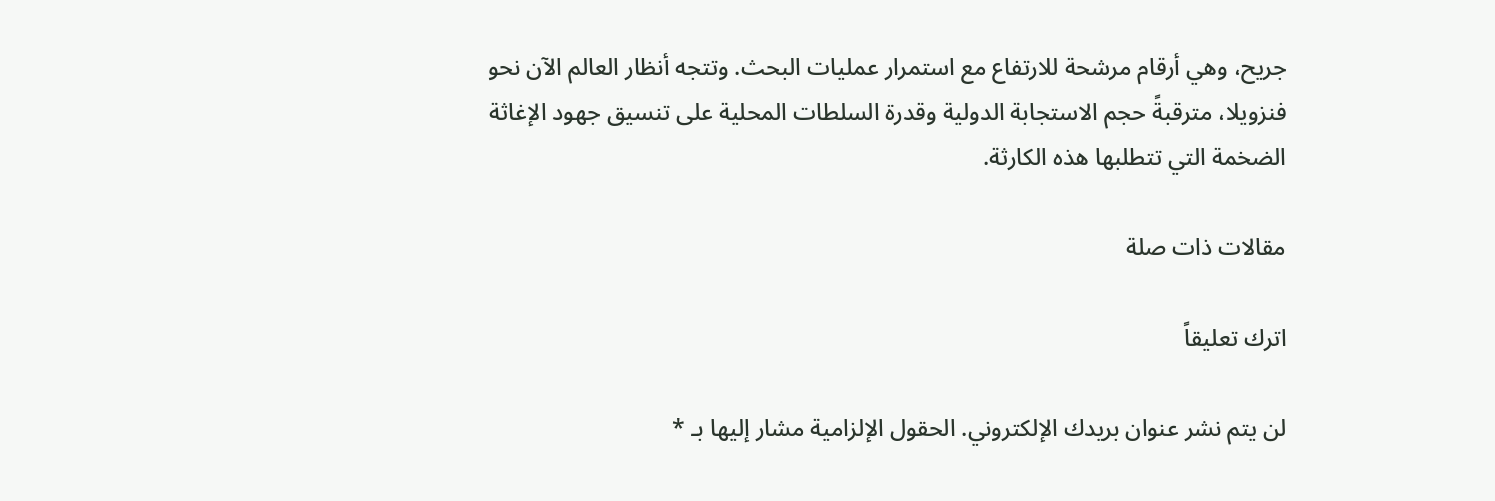جريح، وهي أرقام مرشحة للارتفاع مع استمرار عمليات البحث. وتتجه أنظار العالم الآن نحو فنزويلا، مترقبةً حجم الاستجابة الدولية وقدرة السلطات المحلية على تنسيق جهود الإغاثة الضخمة التي تتطلبها هذه الكارثة.

مقالات ذات صلة

اترك تعليقاً

لن يتم نشر عنوان بريدك الإلكتروني. الحقول الإلزامية مشار إليها بـ *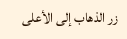زر الذهاب إلى الأعلى